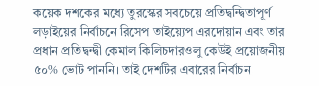কয়েক দশকের মধ্যে তুরস্কের সবচেয়ে প্রতিদ্বন্দ্বিতাপূর্ণ লড়াইয়ের নির্বাচনে রিসেপ তাইয়্যেপ এরদোয়ান এবং তার প্রধান প্রতিদ্বন্দ্বী কেমাল কিলিচদারওলু কেউই প্রয়োজনীয় ৫০% ভোট পাননি। তাই দেশটির এবারের নির্বাচন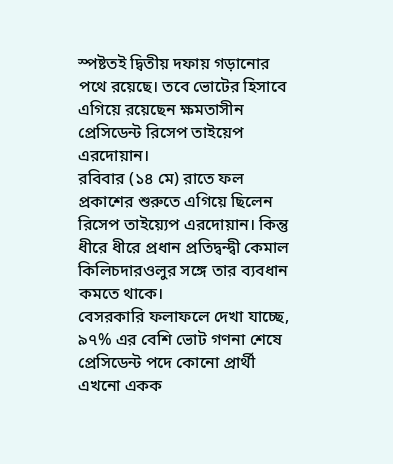স্পষ্টতই দ্বিতীয় দফায় গড়ানোর পথে রয়েছে। তবে ভোটের হিসাবে এগিয়ে রয়েছেন ক্ষমতাসীন প্রেসিডেন্ট রিসেপ তাইয়েপ এরদোয়ান।
রবিবার (১৪ মে) রাতে ফল প্রকাশের শুরুতে এগিয়ে ছিলেন রিসেপ তাইয়্যেপ এরদোয়ান। কিন্তু ধীরে ধীরে প্রধান প্রতিদ্বন্দ্বী কেমাল কিলিচদারওলুর সঙ্গে তার ব্যবধান কমতে থাকে।
বেসরকারি ফলাফলে দেখা যাচ্ছে, ৯৭% এর বেশি ভোট গণনা শেষে প্রেসিডেন্ট পদে কোনো প্রার্থী এখনো একক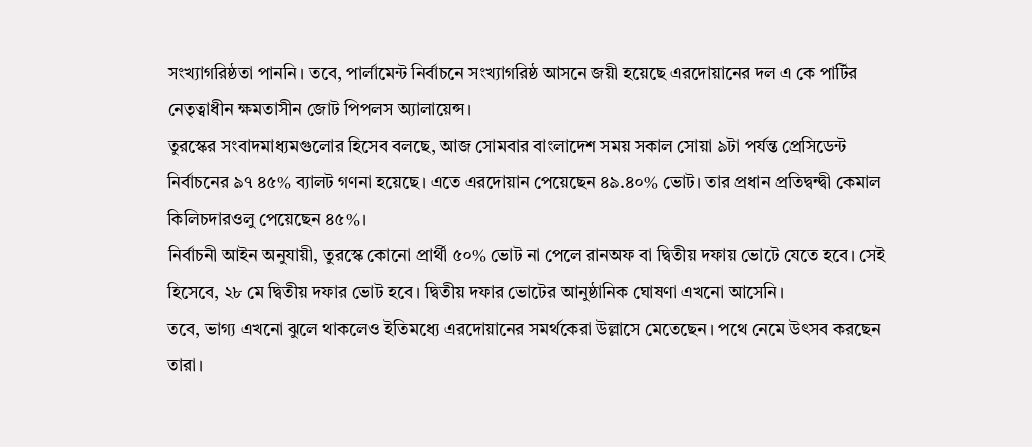সংখ্যাগরিষ্ঠতা পাননি। তবে, পার্লামেন্ট নির্বাচনে সংখ্যাগরিষ্ঠ আসনে জয়ী হয়েছে এরদোয়ানের দল এ কে পার্টির নেতৃত্বাধীন ক্ষমতাসীন জোট পিপলস অ্যালায়েন্স।
তুরস্কের সংবাদমাধ্যমগুলোর হিসেব বলছে, আজ সোমবার বাংলাদেশ সময় সকাল সোয়া ৯টা পর্যন্ত প্রেসিডেন্ট নির্বাচনের ৯৭ ৪৫% ব্যালট গণনা হয়েছে। এতে এরদোয়ান পেয়েছেন ৪৯.৪০% ভোট। তার প্রধান প্রতিদ্বন্দ্বী কেমাল কিলিচদারওলু পেয়েছেন ৪৫%।
নির্বাচনী আইন অনুযায়ী, তুরস্কে কোনো প্রার্থী ৫০% ভোট না পেলে রানঅফ বা দ্বিতীয় দফায় ভোটে যেতে হবে। সেই হিসেবে, ২৮ মে দ্বিতীয় দফার ভোট হবে। দ্বিতীয় দফার ভোটের আনুষ্ঠানিক ঘোষণা এখনো আসেনি।
তবে, ভাগ্য এখনো ঝুলে থাকলেও ইতিমধ্যে এরদোয়ানের সমর্থকেরা উল্লাসে মেতেছেন। পথে নেমে উৎসব করছেন তারা।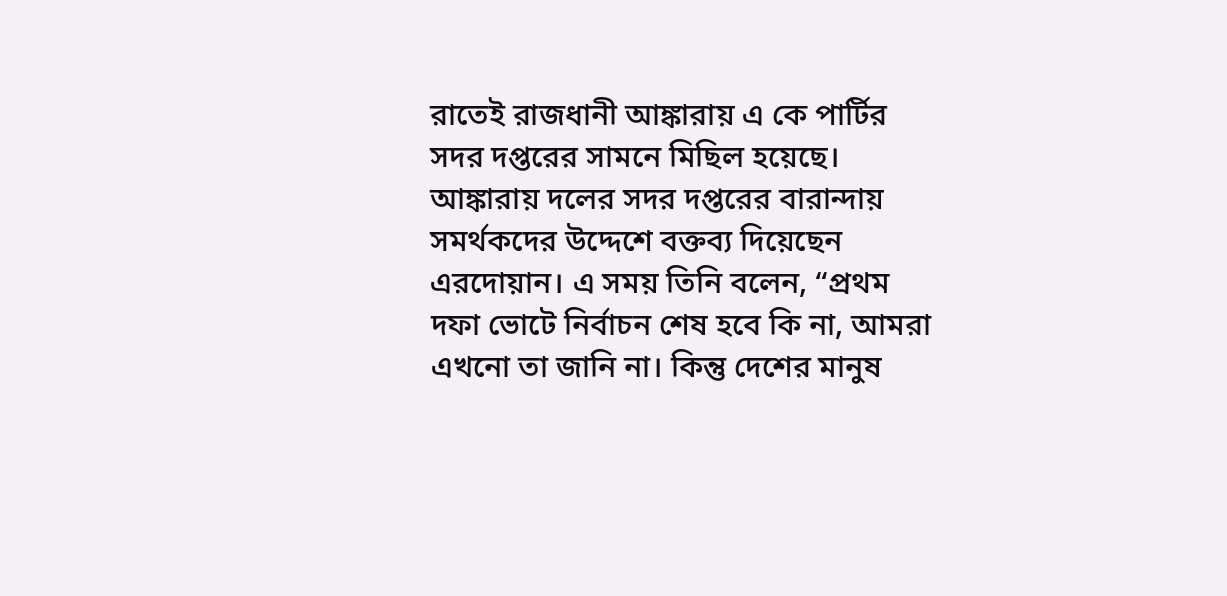রাতেই রাজধানী আঙ্কারায় এ কে পার্টির সদর দপ্তরের সামনে মিছিল হয়েছে।
আঙ্কারায় দলের সদর দপ্তরের বারান্দায় সমর্থকদের উদ্দেশে বক্তব্য দিয়েছেন এরদোয়ান। এ সময় তিনি বলেন, “প্রথম দফা ভোটে নির্বাচন শেষ হবে কি না, আমরা এখনো তা জানি না। কিন্তু দেশের মানুষ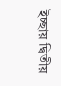ইচ্ছায় দ্বিতীয়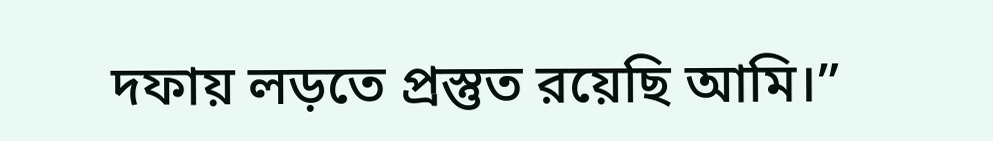দফায় লড়তে প্রস্তুত রয়েছি আমি।”